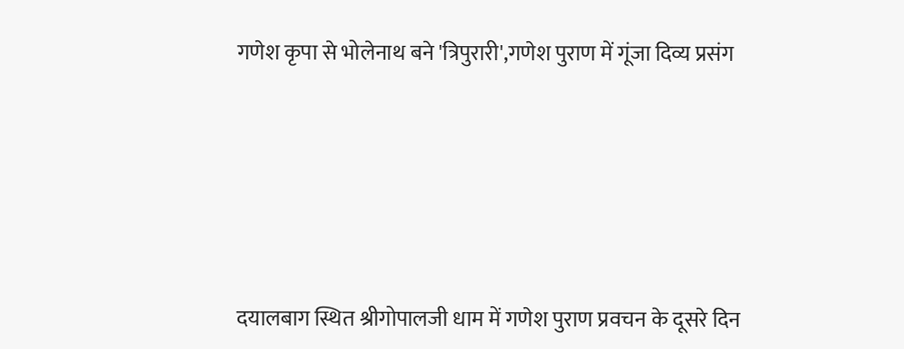गणेश कृपा से भोलेनाथ बने 'त्रिपुरारी',गणेश पुराण में गूंजा दिव्य प्रसंग






दयालबाग स्थित श्रीगोपालजी धाम में गणेश पुराण प्रवचन के दूसरे दिन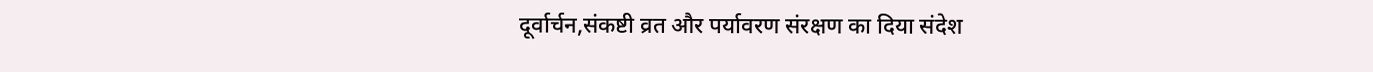दूर्वार्चन,संकष्टी व्रत और पर्यावरण संरक्षण का दिया संदेश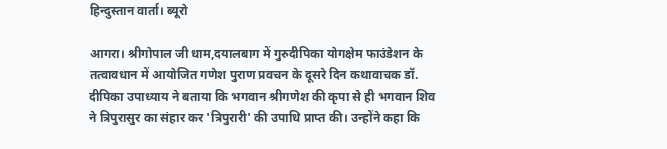हिन्दुस्तान वार्ता। ब्यूरो

आगरा। श्रीगोपाल जी धाम,दयालबाग में गुरुदीपिका योगक्षेम फाउंडेशन के तत्वावधान में आयोजित गणेश पुराण प्रवचन के दूसरे दिन कथावाचक डॉ. दीपिका उपाध्याय ने बताया कि भगवान श्रीगणेश की कृपा से ही भगवान शिव ने त्रिपुरासुर का संहार कर 'त्रिपुरारी' की उपाधि प्राप्त की। उन्होंने कहा कि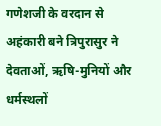गणेशजी के वरदान से अहंकारी बने त्रिपुरासुर ने देवताओं, ऋषि-मुनियों और धर्मस्थलों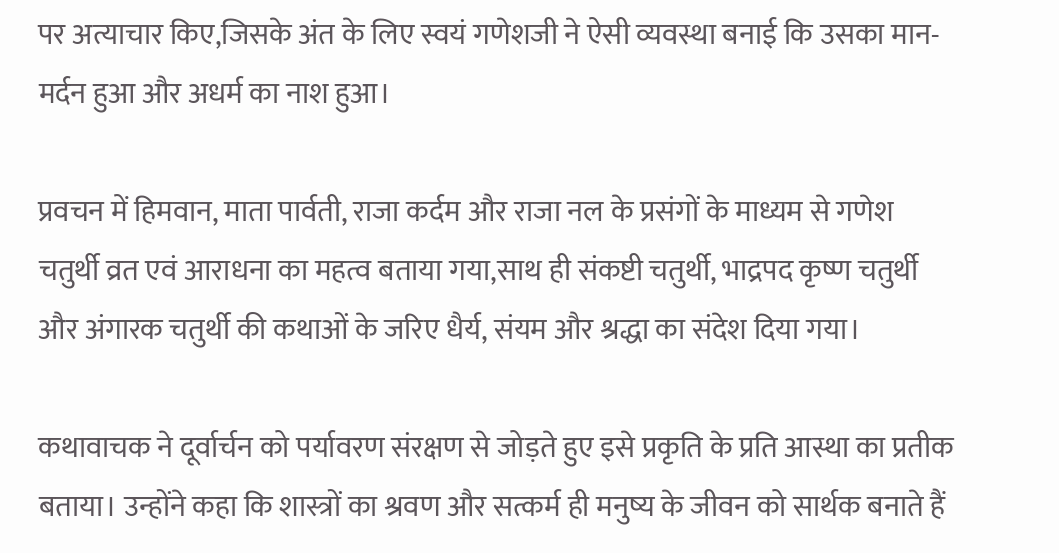पर अत्याचार किए,जिसके अंत के लिए स्वयं गणेशजी ने ऐसी व्यवस्था बनाई कि उसका मान-मर्दन हुआ और अधर्म का नाश हुआ।

प्रवचन में हिमवान, माता पार्वती, राजा कर्दम और राजा नल के प्रसंगों के माध्यम से गणेश चतुर्थी व्रत एवं आराधना का महत्व बताया गया,साथ ही संकष्टी चतुर्थी, भाद्रपद कृष्ण चतुर्थी और अंगारक चतुर्थी की कथाओं के जरिए धैर्य, संयम और श्रद्धा का संदेश दिया गया।

कथावाचक ने दूर्वार्चन को पर्यावरण संरक्षण से जोड़ते हुए इसे प्रकृति के प्रति आस्था का प्रतीक बताया। उन्होंने कहा कि शास्त्रों का श्रवण और सत्कर्म ही मनुष्य के जीवन को सार्थक बनाते हैं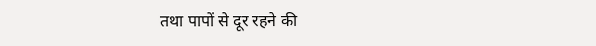तथा पापों से दूर रहने की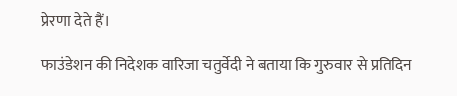प्रेरणा देते हैं।

फाउंडेशन की निदेशक वारिजा चतुर्वेदी ने बताया कि गुरुवार से प्रतिदिन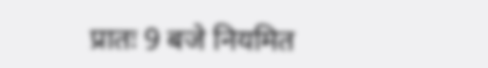प्रातः 9 बजे नियमित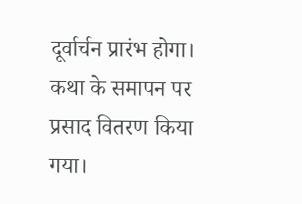दूर्वार्चन प्रारंभ होगा। कथा के समापन पर प्रसाद वितरण किया गया।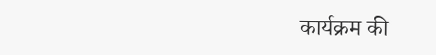कार्यक्रम की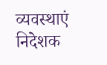व्यवस्थाएं निदेशक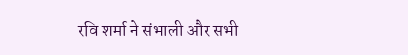रवि शर्मा ने संभाली और सभी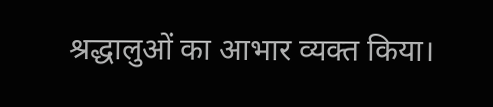श्रद्धालुओं का आभार व्यक्त किया।